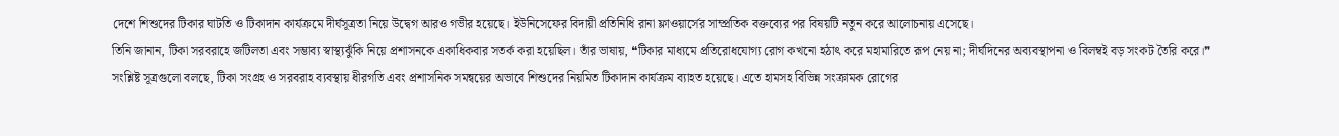দেশে শিশুদের টিকার ঘাটতি ও টিকাদান কার্যক্রমে দীর্ঘসূত্রতা নিয়ে উদ্বেগ আরও গভীর হয়েছে। ইউনিসেফের বিদায়ী প্রতিনিধি রানা ফ্লাওয়ার্সের সাম্প্রতিক বক্তব্যের পর বিষয়টি নতুন করে আলোচনায় এসেছে।
তিনি জানান, টিকা সরবরাহে জটিলতা এবং সম্ভাব্য স্বাস্থ্যঝুঁকি নিয়ে প্রশাসনকে একাধিকবার সতর্ক করা হয়েছিল। তাঁর ভাষায়, ❝টিকার মাধ্যমে প্রতিরোধযোগ্য রোগ কখনো হঠাৎ করে মহামারিতে রূপ নেয় না; দীর্ঘদিনের অব্যবস্থাপনা ও বিলম্বই বড় সংকট তৈরি করে।❞
সংশ্লিষ্ট সূত্রগুলো বলছে, টিকা সংগ্রহ ও সরবরাহ ব্যবস্থায় ধীরগতি এবং প্রশাসনিক সমন্বয়ের অভাবে শিশুদের নিয়মিত টিকাদান কার্যক্রম ব্যাহত হয়েছে। এতে হামসহ বিভিন্ন সংক্রামক রোগের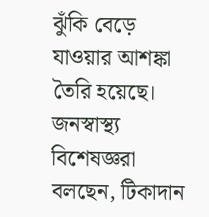ঝুঁকি বেড়ে যাওয়ার আশঙ্কা তৈরি হয়েছে।
জনস্বাস্থ্য বিশেষজ্ঞরা বলছেন, টিকাদান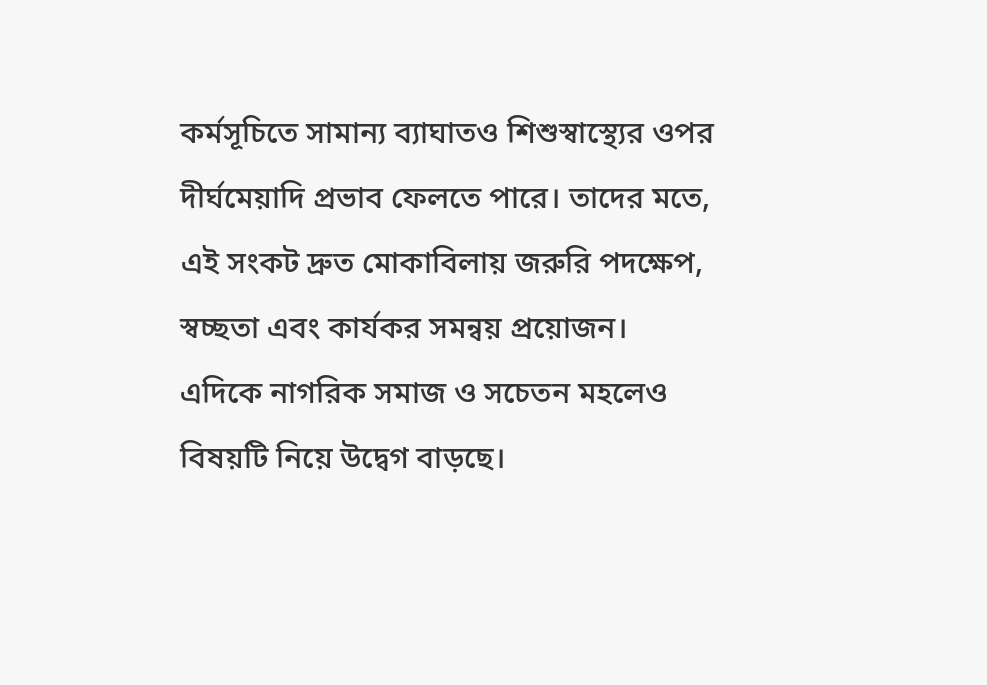কর্মসূচিতে সামান্য ব্যাঘাতও শিশুস্বাস্থ্যের ওপর দীর্ঘমেয়াদি প্রভাব ফেলতে পারে। তাদের মতে, এই সংকট দ্রুত মোকাবিলায় জরুরি পদক্ষেপ, স্বচ্ছতা এবং কার্যকর সমন্বয় প্রয়োজন।
এদিকে নাগরিক সমাজ ও সচেতন মহলেও বিষয়টি নিয়ে উদ্বেগ বাড়ছে।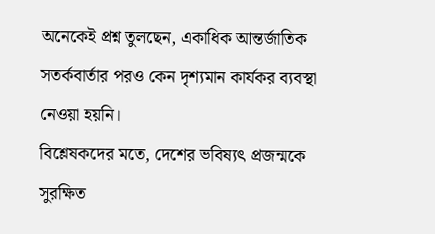অনেকেই প্রশ্ন তুলছেন, একাধিক আন্তর্জাতিক সতর্কবার্তার পরও কেন দৃশ্যমান কার্যকর ব্যবস্থা নেওয়া হয়নি।
বিশ্লেষকদের মতে, দেশের ভবিষ্যৎ প্রজন্মকে সুরক্ষিত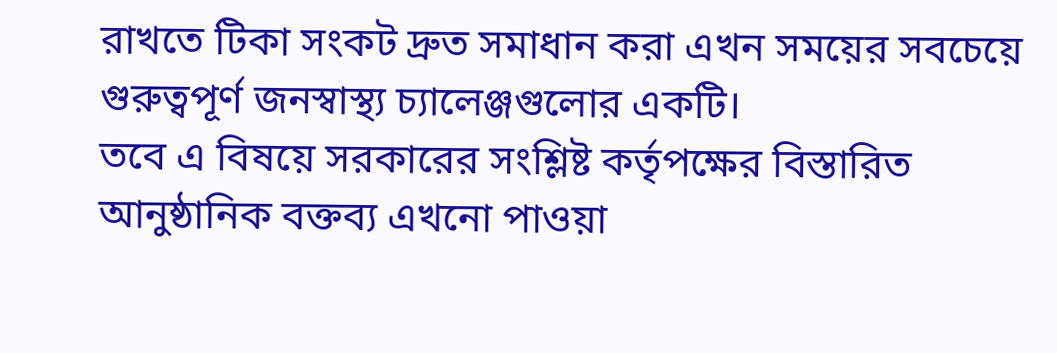রাখতে টিকা সংকট দ্রুত সমাধান করা এখন সময়ের সবচেয়ে গুরুত্বপূর্ণ জনস্বাস্থ্য চ্যালেঞ্জগুলোর একটি।
তবে এ বিষয়ে সরকারের সংশ্লিষ্ট কর্তৃপক্ষের বিস্তারিত আনুষ্ঠানিক বক্তব্য এখনো পাওয়া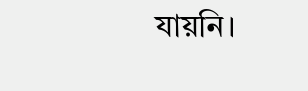যায়নি।